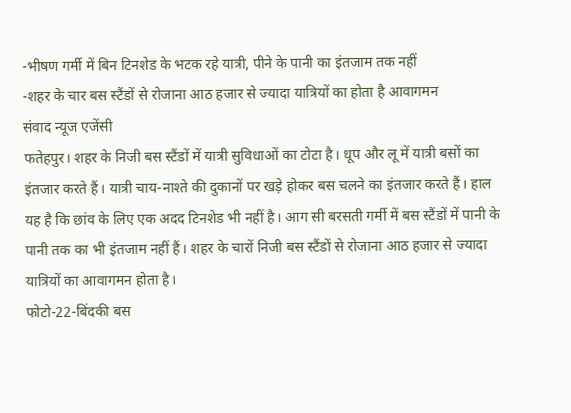-भीषण गर्मी में बिन टिनशेड के भटक रहे यात्री, पीने के पानी का इंतजाम तक नहीं
-शहर के चार बस स्टैंडों से रोजाना आठ हजार से ज्यादा यात्रियों का होता है आवागमन
संवाद न्यूज एजेंसी
फतेहपुर। शहर के निजी बस स्टैंडों में यात्री सुविधाओं का टोटा है। धूप और लू में यात्री बसों का इंतजार करते हैं। यात्री चाय-नाश्ते की दुकानों पर खड़े होकर बस चलने का इंतजार करते हैं। हाल यह है कि छांव के लिए एक अदद टिनशेड भी नहीं है। आग सी बरसती गर्मी में बस स्टैंडों में पानी के पानी तक का भी इंतजाम नहीं हैं। शहर के चारों निजी बस स्टैंडों से रोजाना आठ हजार से ज्यादा यात्रियों का आवागमन होता है।
फोटो-22-बिंदकी बस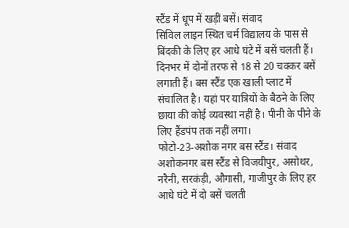स्टैंड में धूप में खड़ीं बसें। संवाद
सिविल लाइन स्थित चर्म विद्यालय के पास से बिंदकी के लिए हर आधे घंटे में बसें चलती हैं। दिनभर में दोनों तरफ से 18 से 20 चक्कर बसें लगाती हैं। बस स्टैंड एक खाली प्लाट में संचालित है। यहां पर यात्रियों के बैठने के लिए छाया की कोई व्यवस्था नहीं है। पीनी के पीने के लिए हैंडपंप तक नहीं लगा।
फोटो-23-अशोक नगर बस स्टैंड। संवाद
अशोकनगर बस स्टैंड से विजयीपुर, असोथर, नरैनी, सरकंड़ी, औगासी, गाजीपुर के लिए हर आधे घंटे में दो बसें चलती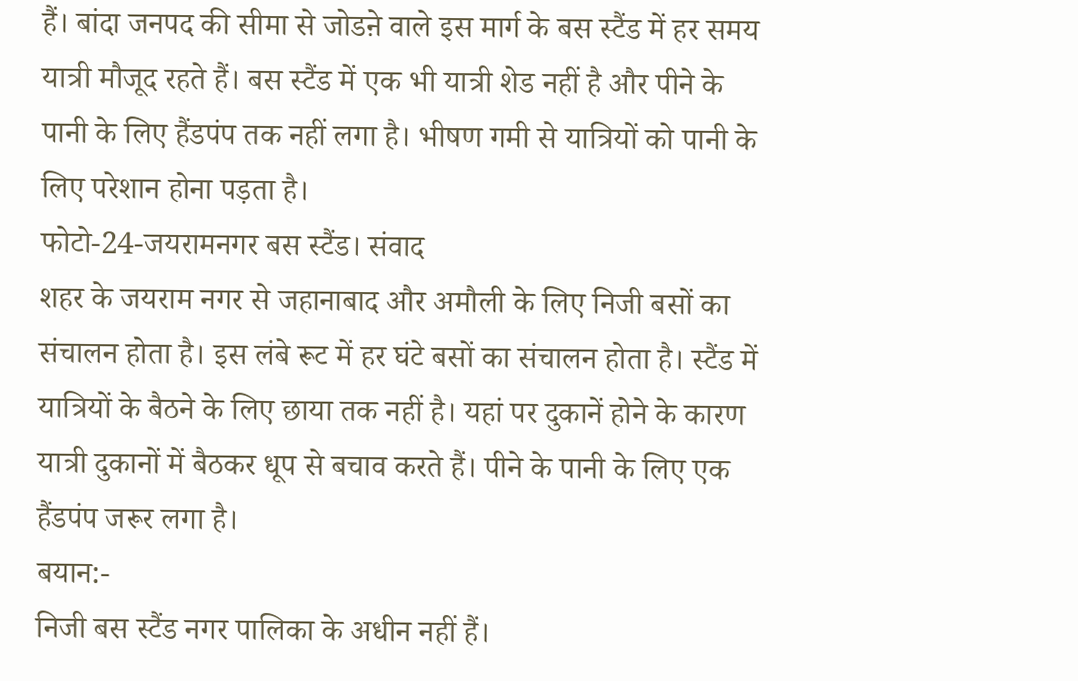हैं। बांदा जनपद की सीमा से जोडऩे वाले इस मार्ग के बस स्टैंड में हर समय यात्री मौजूद रहते हैं। बस स्टैंड में एक भी यात्री शेड नहीं है और पीने के पानी के लिए हैंडपंप तक नहीं लगा है। भीषण गमी से यात्रियों को पानी के लिए परेशान होना पड़ता है।
फोटो-24-जयरामनगर बस स्टैंड। संवाद
शहर के जयराम नगर से जहानाबाद और अमौली के लिए निजी बसों का संचालन होता है। इस लंबे रूट में हर घंटे बसों का संचालन होता है। स्टैंड में यात्रियों के बैठने के लिए छाया तक नहीं है। यहां पर दुकानें होने के कारण यात्री दुकानों में बैठकर धूप से बचाव करते हैं। पीने के पानी के लिए एक हैंडपंप जरूर लगा है।
बयान:-
निजी बस स्टैंड नगर पालिका के अधीन नहीं हैं।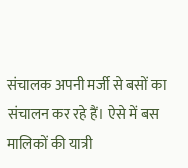संचालक अपनी मर्जी से बसों का संचालन कर रहे हैं। ऐसे में बस मालिकों की यात्री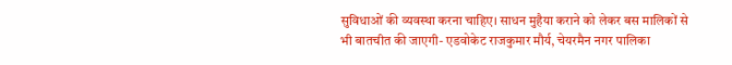सुविधाओं की व्यवस्था करना चाहिए। साधन मुहैया कराने को लेकर बस मालिकों से भी बातचीत की जाएगी- एडवोकेट राजकुमार मौर्य, चेयरमैन नगर पालिका